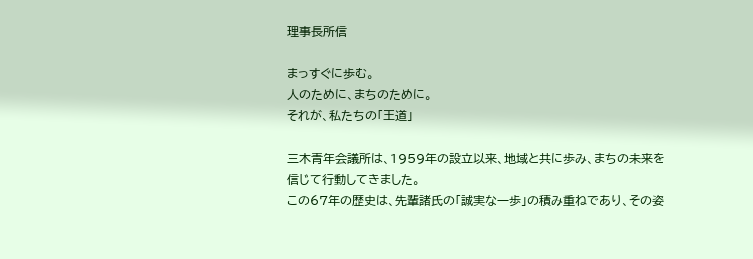理事長所信

まっすぐに歩む。
人のために、まちのために。
それが、私たちの「王道」

三木青年会議所は、1959年の設立以来、地域と共に歩み、まちの未来を信じて行動してきました。
この67年の歴史は、先輩諸氏の「誠実な一歩」の積み重ねであり、その姿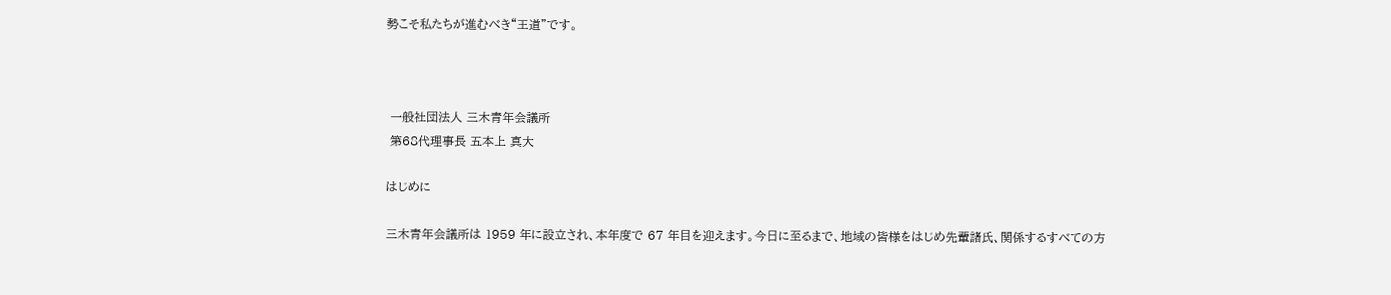勢こそ私たちが進むべき“王道”です。



 一般社団法人 三木青年会議所
 第68代理事長 五本上 真大

はじめに

三木青年会議所は 1959 年に設立され、本年度で 67 年目を迎えます。今日に至るまで、地域の皆様をはじめ先輩諸氏、関係するすべての方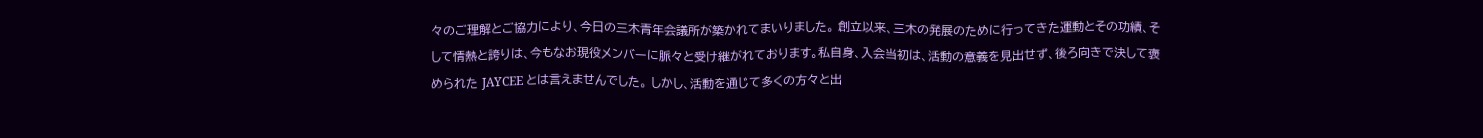々のご理解とご協力により、今日の三木青年会議所が築かれてまいりました。 創立以来、三木の発展のために行ってきた運動とその功績、そして情熱と誇りは、今もなお現役メンバーに脈々と受け継がれております。私自身、入会当初は、活動の意義を見出せず、後ろ向きで決して褒められた JAYCEE とは言えませんでした。 しかし、活動を通じて多くの方々と出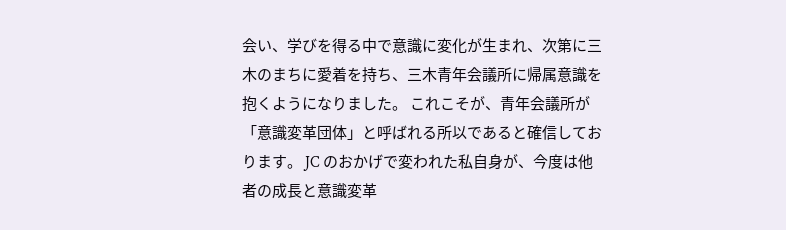会い、学びを得る中で意識に変化が生まれ、次第に三木のまちに愛着を持ち、三木青年会議所に帰属意識を抱くようになりました。 これこそが、青年会議所が「意識変革団体」と呼ばれる所以であると確信しております。 JC のおかげで変われた私自身が、今度は他者の成⾧と意識変革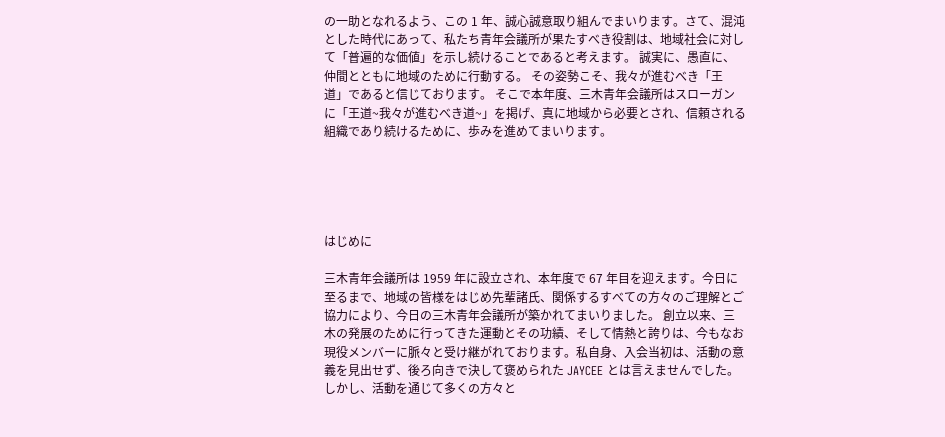の一助となれるよう、この 1 年、誠心誠意取り組んでまいります。さて、混沌とした時代にあって、私たち青年会議所が果たすべき役割は、地域社会に対して「普遍的な価値」を示し続けることであると考えます。 誠実に、愚直に、仲間とともに地域のために行動する。 その姿勢こそ、我々が進むべき「王道」であると信じております。 そこで本年度、三木青年会議所はスローガンに「王道~我々が進むべき道~」を掲げ、真に地域から必要とされ、信頼される組織であり続けるために、歩みを進めてまいります。





はじめに

三木青年会議所は 1959 年に設立され、本年度で 67 年目を迎えます。今日に至るまで、地域の皆様をはじめ先輩諸氏、関係するすべての方々のご理解とご協力により、今日の三木青年会議所が築かれてまいりました。 創立以来、三木の発展のために行ってきた運動とその功績、そして情熱と誇りは、今もなお現役メンバーに脈々と受け継がれております。私自身、入会当初は、活動の意義を見出せず、後ろ向きで決して褒められた JAYCEE とは言えませんでした。 しかし、活動を通じて多くの方々と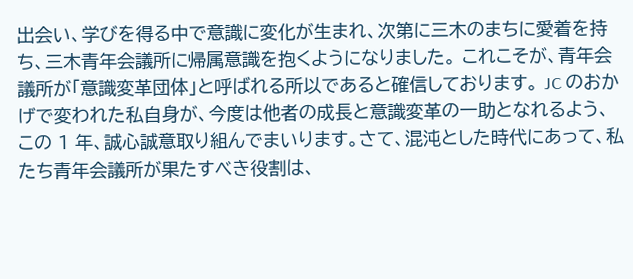出会い、学びを得る中で意識に変化が生まれ、次第に三木のまちに愛着を持ち、三木青年会議所に帰属意識を抱くようになりました。 これこそが、青年会議所が「意識変革団体」と呼ばれる所以であると確信しております。 JC のおかげで変われた私自身が、今度は他者の成⾧と意識変革の一助となれるよう、この 1 年、誠心誠意取り組んでまいります。さて、混沌とした時代にあって、私たち青年会議所が果たすべき役割は、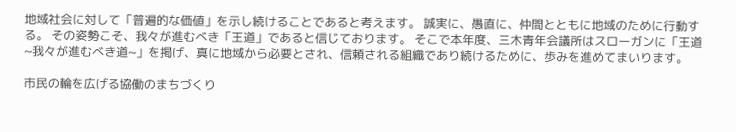地域社会に対して「普遍的な価値」を示し続けることであると考えます。 誠実に、愚直に、仲間とともに地域のために行動する。 その姿勢こそ、我々が進むべき「王道」であると信じております。 そこで本年度、三木青年会議所はスローガンに「王道~我々が進むべき道~」を掲げ、真に地域から必要とされ、信頼される組織であり続けるために、歩みを進めてまいります。

市民の輪を広げる協働のまちづくり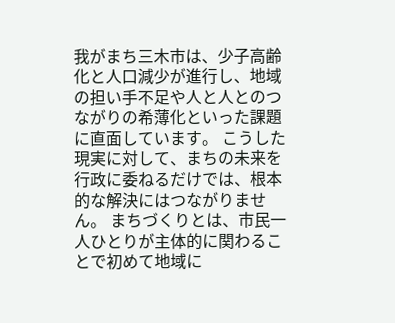我がまち三木市は、少子高齢化と人口減少が進行し、地域の担い手不足や人と人とのつながりの希薄化といった課題に直面しています。 こうした現実に対して、まちの未来を行政に委ねるだけでは、根本的な解決にはつながりません。 まちづくりとは、市民一人ひとりが主体的に関わることで初めて地域に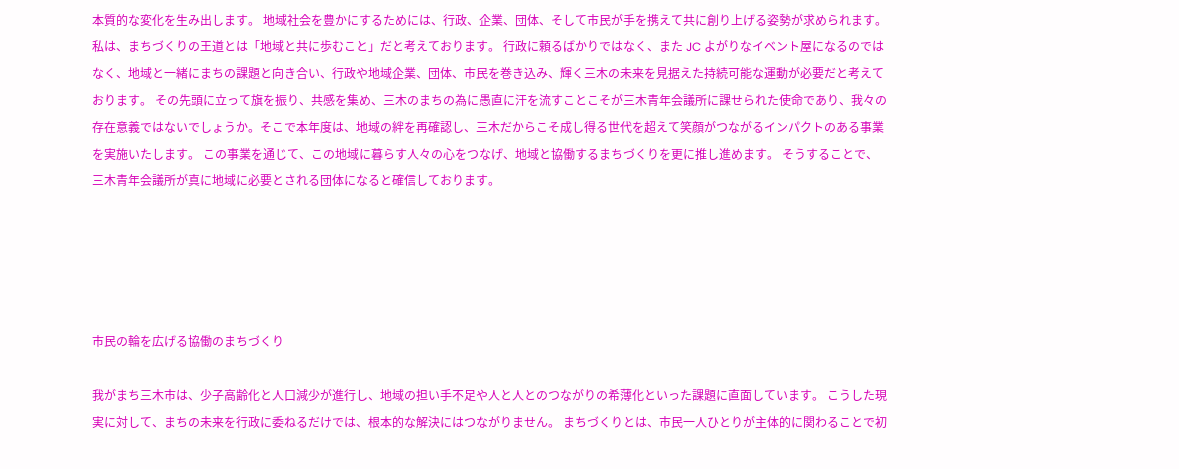本質的な変化を生み出します。 地域社会を豊かにするためには、行政、企業、団体、そして市民が手を携えて共に創り上げる姿勢が求められます。私は、まちづくりの王道とは「地域と共に歩むこと」だと考えております。 行政に頼るばかりではなく、また JC よがりなイベント屋になるのではなく、地域と一緒にまちの課題と向き合い、行政や地域企業、団体、市民を巻き込み、輝く三木の未来を見据えた持続可能な運動が必要だと考えております。 その先頭に立って旗を振り、共感を集め、三木のまちの為に愚直に汗を流すことこそが三木青年会議所に課せられた使命であり、我々の存在意義ではないでしょうか。そこで本年度は、地域の絆を再確認し、三木だからこそ成し得る世代を超えて笑顔がつながるインパクトのある事業を実施いたします。 この事業を通じて、この地域に暮らす人々の心をつなげ、地域と協働するまちづくりを更に推し進めます。 そうすることで、三木青年会議所が真に地域に必要とされる団体になると確信しております。





市民の輪を広げる協働のまちづくり

我がまち三木市は、少子高齢化と人口減少が進行し、地域の担い手不足や人と人とのつながりの希薄化といった課題に直面しています。 こうした現実に対して、まちの未来を行政に委ねるだけでは、根本的な解決にはつながりません。 まちづくりとは、市民一人ひとりが主体的に関わることで初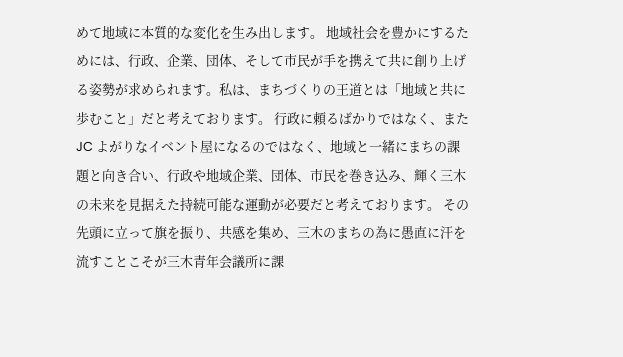めて地域に本質的な変化を生み出します。 地域社会を豊かにするためには、行政、企業、団体、そして市民が手を携えて共に創り上げる姿勢が求められます。私は、まちづくりの王道とは「地域と共に歩むこと」だと考えております。 行政に頼るばかりではなく、また JC よがりなイベント屋になるのではなく、地域と一緒にまちの課題と向き合い、行政や地域企業、団体、市民を巻き込み、輝く三木の未来を見据えた持続可能な運動が必要だと考えております。 その先頭に立って旗を振り、共感を集め、三木のまちの為に愚直に汗を流すことこそが三木青年会議所に課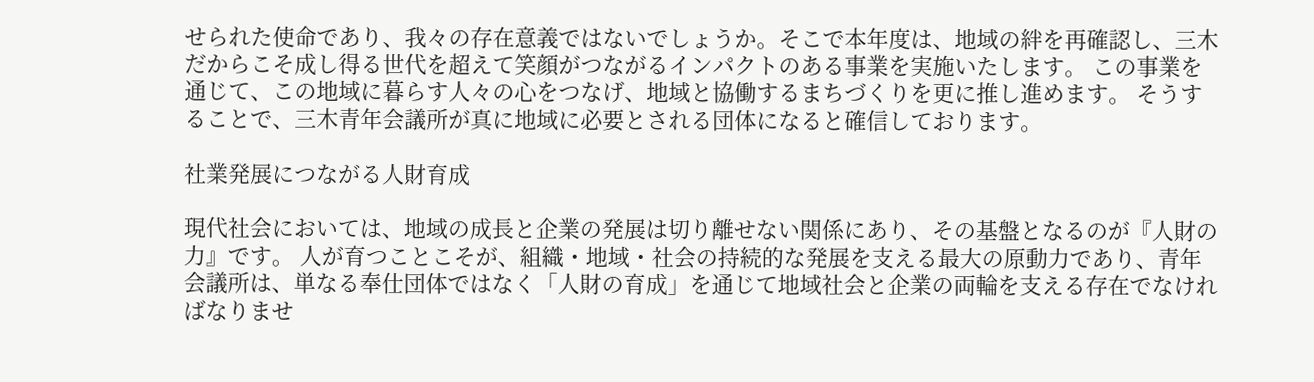せられた使命であり、我々の存在意義ではないでしょうか。そこで本年度は、地域の絆を再確認し、三木だからこそ成し得る世代を超えて笑顔がつながるインパクトのある事業を実施いたします。 この事業を通じて、この地域に暮らす人々の心をつなげ、地域と協働するまちづくりを更に推し進めます。 そうすることで、三木青年会議所が真に地域に必要とされる団体になると確信しております。

社業発展につながる人財育成

現代社会においては、地域の成⾧と企業の発展は切り離せない関係にあり、その基盤となるのが『人財の力』です。 人が育つことこそが、組織・地域・社会の持続的な発展を支える最大の原動力であり、青年会議所は、単なる奉仕団体ではなく「人財の育成」を通じて地域社会と企業の両輪を支える存在でなければなりませ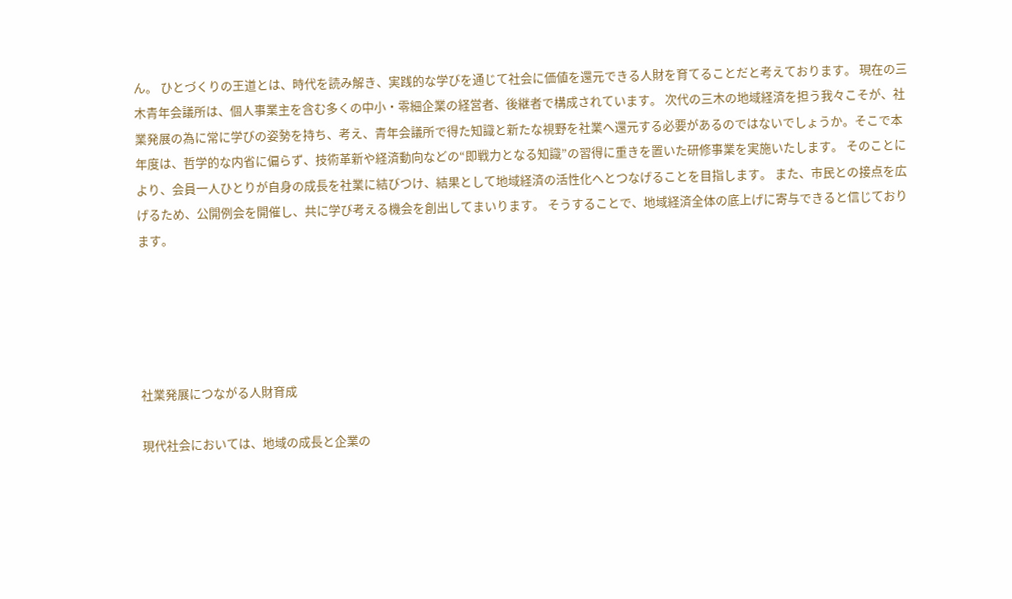ん。 ひとづくりの王道とは、時代を読み解き、実践的な学びを通じて社会に価値を還元できる人財を育てることだと考えております。 現在の三木青年会議所は、個人事業主を含む多くの中小・零細企業の経営者、後継者で構成されています。 次代の三木の地域経済を担う我々こそが、社業発展の為に常に学びの姿勢を持ち、考え、青年会議所で得た知識と新たな視野を社業へ還元する必要があるのではないでしょうか。そこで本年度は、哲学的な内省に偏らず、技術革新や経済動向などの“即戦力となる知識”の習得に重きを置いた研修事業を実施いたします。 そのことにより、会員一人ひとりが自身の成⾧を社業に結びつけ、結果として地域経済の活性化へとつなげることを目指します。 また、市民との接点を広げるため、公開例会を開催し、共に学び考える機会を創出してまいります。 そうすることで、地域経済全体の底上げに寄与できると信じております。





社業発展につながる人財育成

現代社会においては、地域の成⾧と企業の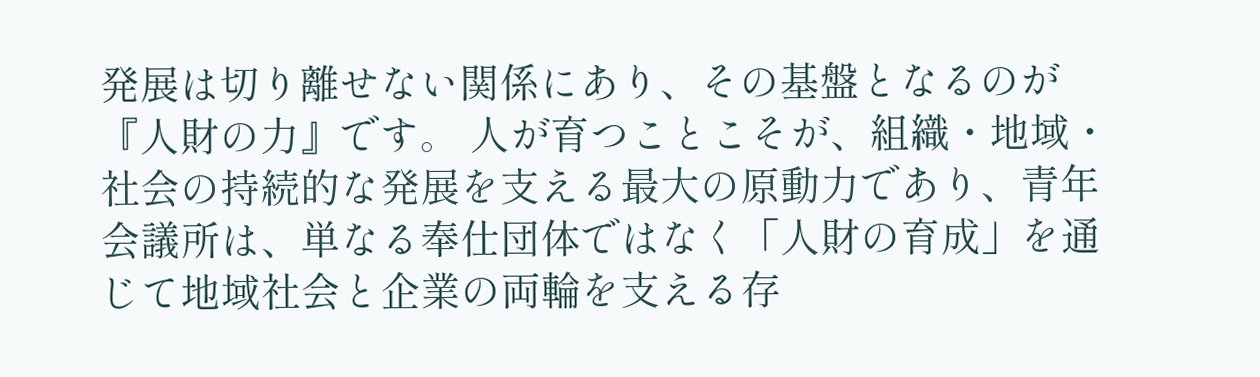発展は切り離せない関係にあり、その基盤となるのが『人財の力』です。 人が育つことこそが、組織・地域・社会の持続的な発展を支える最大の原動力であり、青年会議所は、単なる奉仕団体ではなく「人財の育成」を通じて地域社会と企業の両輪を支える存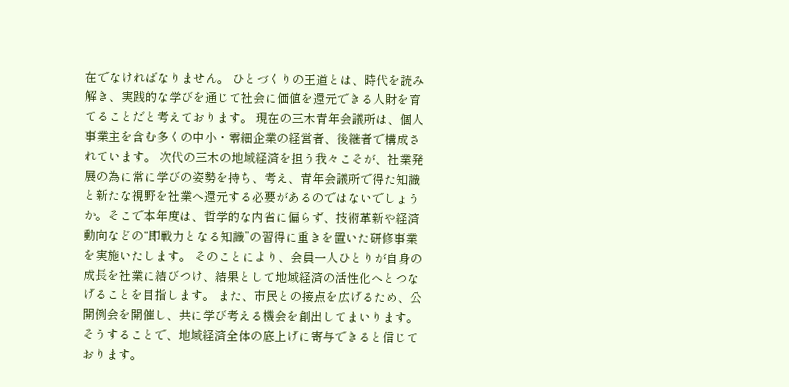在でなければなりません。 ひとづくりの王道とは、時代を読み解き、実践的な学びを通じて社会に価値を還元できる人財を育てることだと考えております。 現在の三木青年会議所は、個人事業主を含む多くの中小・零細企業の経営者、後継者で構成されています。 次代の三木の地域経済を担う我々こそが、社業発展の為に常に学びの姿勢を持ち、考え、青年会議所で得た知識と新たな視野を社業へ還元する必要があるのではないでしょうか。そこで本年度は、哲学的な内省に偏らず、技術革新や経済動向などの“即戦力となる知識”の習得に重きを置いた研修事業を実施いたします。 そのことにより、会員一人ひとりが自身の成⾧を社業に結びつけ、結果として地域経済の活性化へとつなげることを目指します。 また、市民との接点を広げるため、公開例会を開催し、共に学び考える機会を創出してまいります。 そうすることで、地域経済全体の底上げに寄与できると信じております。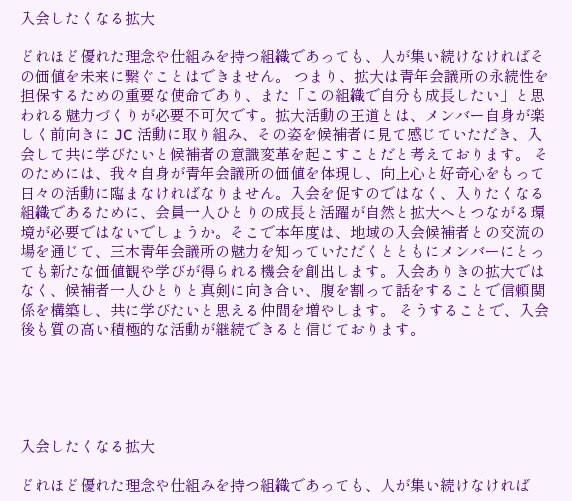入会したくなる拡大

どれほど優れた理念や仕組みを持つ組織であっても、人が集い続けなければその価値を未来に繋ぐことはできません。 つまり、拡大は青年会議所の永続性を担保するための重要な使命であり、また「この組織で自分も成⾧したい」と思われる魅力づくりが必要不可欠です。拡大活動の王道とは、メンバー自身が楽しく前向きに JC 活動に取り組み、その姿を候補者に見て感じていただき、入会して共に学びたいと候補者の意識変革を起こすことだと考えております。 そのためには、我々自身が青年会議所の価値を体現し、向上心と好奇心をもって日々の活動に臨まなければなりません。入会を促すのではなく、入りたくなる組織であるために、会員一人ひとりの成⾧と活躍が自然と拡大へとつながる環境が必要ではないでしょうか。そこで本年度は、地域の入会候補者との交流の場を通じて、三木青年会議所の魅力を知っていただくとともにメンバーにとっても新たな価値観や学びが得られる機会を創出します。入会ありきの拡大ではなく、候補者一人ひとりと真剣に向き合い、腹を割って話をすることで信頼関係を構築し、共に学びたいと思える仲間を増やします。 そうすることで、入会後も質の高い積極的な活動が継続できると信じております。





入会したくなる拡大

どれほど優れた理念や仕組みを持つ組織であっても、人が集い続けなければ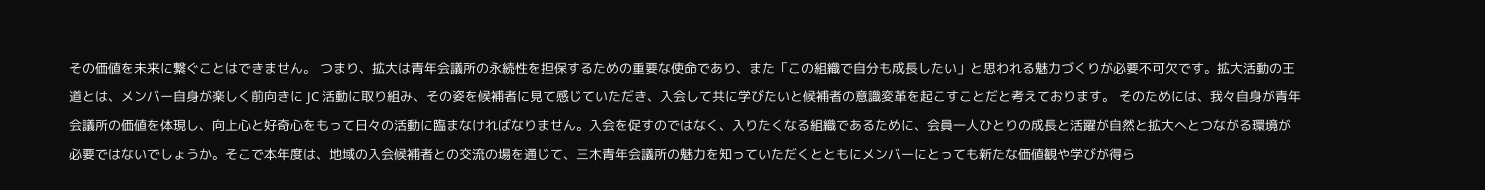その価値を未来に繋ぐことはできません。 つまり、拡大は青年会議所の永続性を担保するための重要な使命であり、また「この組織で自分も成⾧したい」と思われる魅力づくりが必要不可欠です。拡大活動の王道とは、メンバー自身が楽しく前向きに JC 活動に取り組み、その姿を候補者に見て感じていただき、入会して共に学びたいと候補者の意識変革を起こすことだと考えております。 そのためには、我々自身が青年会議所の価値を体現し、向上心と好奇心をもって日々の活動に臨まなければなりません。入会を促すのではなく、入りたくなる組織であるために、会員一人ひとりの成⾧と活躍が自然と拡大へとつながる環境が必要ではないでしょうか。そこで本年度は、地域の入会候補者との交流の場を通じて、三木青年会議所の魅力を知っていただくとともにメンバーにとっても新たな価値観や学びが得ら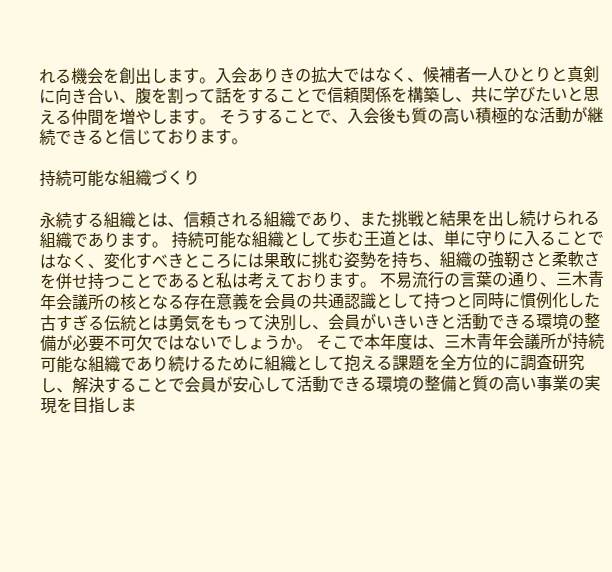れる機会を創出します。入会ありきの拡大ではなく、候補者一人ひとりと真剣に向き合い、腹を割って話をすることで信頼関係を構築し、共に学びたいと思える仲間を増やします。 そうすることで、入会後も質の高い積極的な活動が継続できると信じております。

持続可能な組織づくり

永続する組織とは、信頼される組織であり、また挑戦と結果を出し続けられる組織であります。 持続可能な組織として歩む王道とは、単に守りに入ることではなく、変化すべきところには果敢に挑む姿勢を持ち、組織の強靭さと柔軟さを併せ持つことであると私は考えております。 不易流行の言葉の通り、三木青年会議所の核となる存在意義を会員の共通認識として持つと同時に慣例化した古すぎる伝統とは勇気をもって決別し、会員がいきいきと活動できる環境の整備が必要不可欠ではないでしょうか。 そこで本年度は、三木青年会議所が持続可能な組織であり続けるために組織として抱える課題を全方位的に調査研究し、解決することで会員が安心して活動できる環境の整備と質の高い事業の実現を目指しま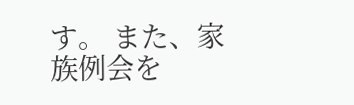す。 また、家族例会を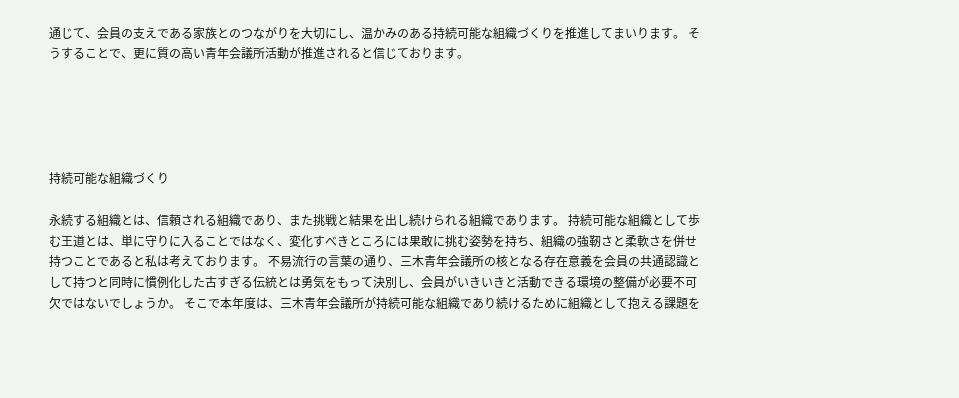通じて、会員の支えである家族とのつながりを大切にし、温かみのある持続可能な組織づくりを推進してまいります。 そうすることで、更に質の高い青年会議所活動が推進されると信じております。





持続可能な組織づくり

永続する組織とは、信頼される組織であり、また挑戦と結果を出し続けられる組織であります。 持続可能な組織として歩む王道とは、単に守りに入ることではなく、変化すべきところには果敢に挑む姿勢を持ち、組織の強靭さと柔軟さを併せ持つことであると私は考えております。 不易流行の言葉の通り、三木青年会議所の核となる存在意義を会員の共通認識として持つと同時に慣例化した古すぎる伝統とは勇気をもって決別し、会員がいきいきと活動できる環境の整備が必要不可欠ではないでしょうか。 そこで本年度は、三木青年会議所が持続可能な組織であり続けるために組織として抱える課題を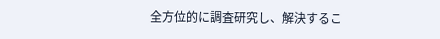全方位的に調査研究し、解決するこ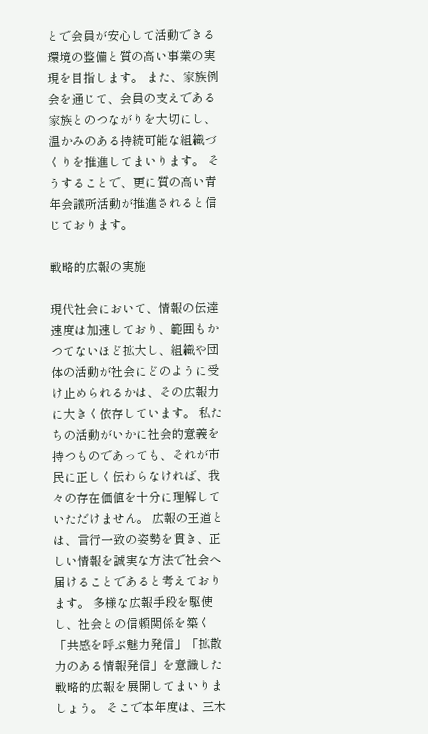とで会員が安心して活動できる環境の整備と質の高い事業の実現を目指します。 また、家族例会を通じて、会員の支えである家族とのつながりを大切にし、温かみのある持続可能な組織づくりを推進してまいります。 そうすることで、更に質の高い青年会議所活動が推進されると信じております。

戦略的広報の実施

現代社会において、情報の伝達速度は加速しており、範囲もかつてないほど拡大し、組織や団体の活動が社会にどのように受け止められるかは、その広報力に大きく依存しています。 私たちの活動がいかに社会的意義を持つものであっても、それが市民に正しく伝わらなければ、我々の存在価値を十分に理解していただけません。 広報の王道とは、言行一致の姿勢を貫き、正しい情報を誠実な方法で社会へ届けることであると考えております。 多様な広報手段を駆使し、社会との信頼関係を築く「共感を呼ぶ魅力発信」「拡散力のある情報発信」を意識した戦略的広報を展開してまいりましょう。 そこで本年度は、三木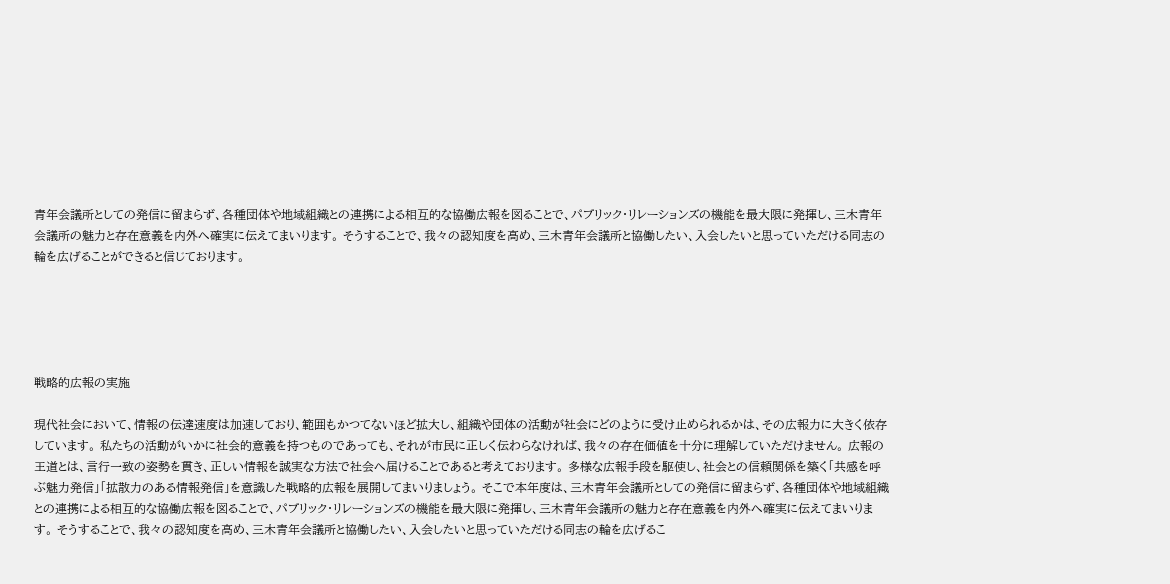青年会議所としての発信に留まらず、各種団体や地域組織との連携による相互的な協働広報を図ることで、パブリック・リレーションズの機能を最大限に発揮し、三木青年会議所の魅力と存在意義を内外へ確実に伝えてまいります。 そうすることで、我々の認知度を高め、三木青年会議所と協働したい、入会したいと思っていただける同志の輪を広げることができると信じております。





戦略的広報の実施

現代社会において、情報の伝達速度は加速しており、範囲もかつてないほど拡大し、組織や団体の活動が社会にどのように受け止められるかは、その広報力に大きく依存しています。 私たちの活動がいかに社会的意義を持つものであっても、それが市民に正しく伝わらなければ、我々の存在価値を十分に理解していただけません。 広報の王道とは、言行一致の姿勢を貫き、正しい情報を誠実な方法で社会へ届けることであると考えております。 多様な広報手段を駆使し、社会との信頼関係を築く「共感を呼ぶ魅力発信」「拡散力のある情報発信」を意識した戦略的広報を展開してまいりましょう。 そこで本年度は、三木青年会議所としての発信に留まらず、各種団体や地域組織との連携による相互的な協働広報を図ることで、パブリック・リレーションズの機能を最大限に発揮し、三木青年会議所の魅力と存在意義を内外へ確実に伝えてまいります。 そうすることで、我々の認知度を高め、三木青年会議所と協働したい、入会したいと思っていただける同志の輪を広げるこ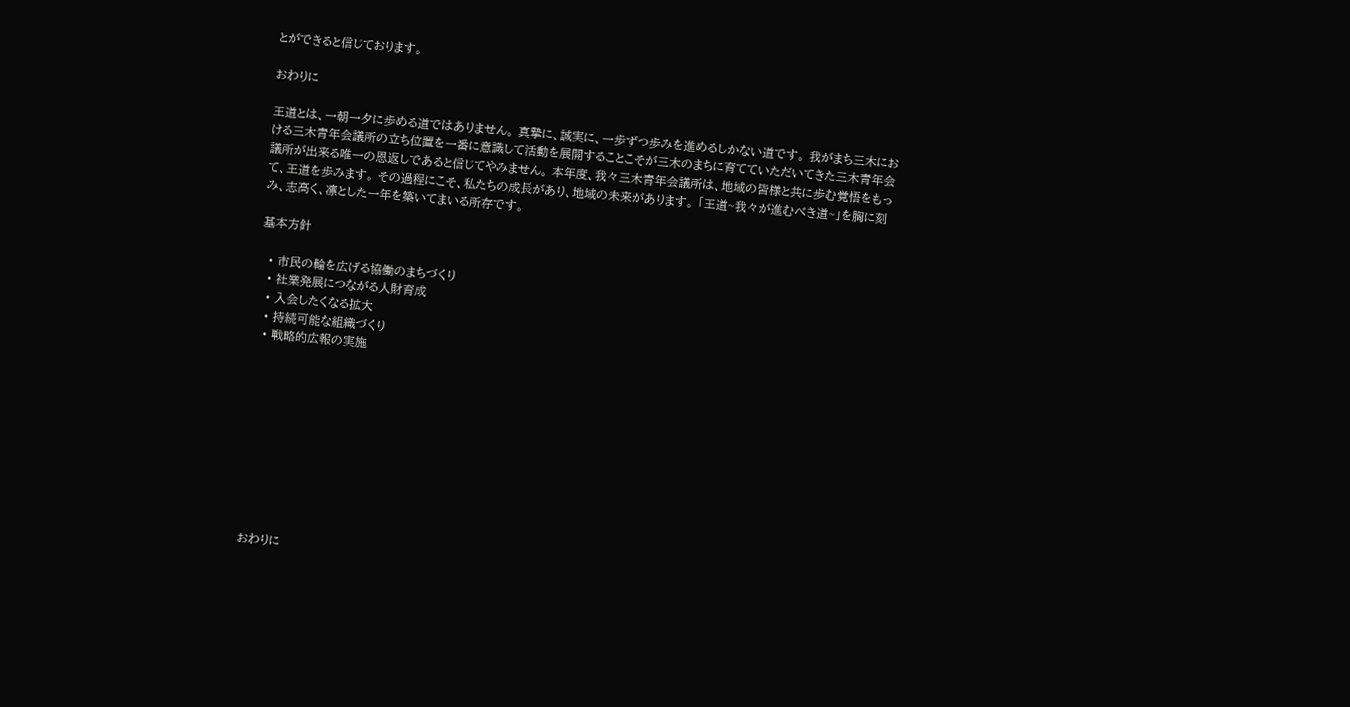とができると信じております。

おわりに

王道とは、一朝一夕に歩める道ではありません。 真摯に、誠実に、一歩ずつ歩みを進めるしかない道です。 我がまち三木における三木青年会議所の立ち位置を一番に意識して活動を展開することこそが三木のまちに育てていただいてきた三木青年会議所が出来る唯一の恩返しであると信じてやみません。 本年度、我々三木青年会議所は、地域の皆様と共に歩む覚悟をもって、王道を歩みます。 その過程にこそ、私たちの成⾧があり、地域の未来があります。 「王道~我々が進むべき道~」を胸に刻み、志高く、凛とした一年を築いてまいる所存です。

基本方針

  • 市民の輪を広げる協働のまちづくり
  • 社業発展につながる人財育成
  • 入会したくなる拡大
  • 持続可能な組織づくり
  • 戦略的広報の実施










おわりに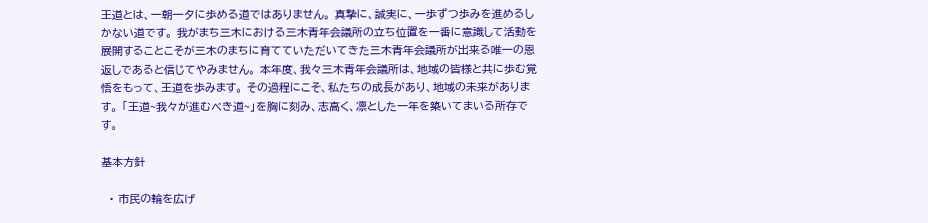王道とは、一朝一夕に歩める道ではありません。 真摯に、誠実に、一歩ずつ歩みを進めるしかない道です。 我がまち三木における三木青年会議所の立ち位置を一番に意識して活動を展開することこそが三木のまちに育てていただいてきた三木青年会議所が出来る唯一の恩返しであると信じてやみません。 本年度、我々三木青年会議所は、地域の皆様と共に歩む覚悟をもって、王道を歩みます。 その過程にこそ、私たちの成⾧があり、地域の未来があります。 「王道~我々が進むべき道~」を胸に刻み、志高く、凛とした一年を築いてまいる所存です。

基本方針

  • 市民の輪を広げ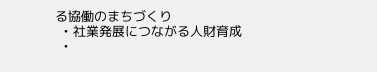る協働のまちづくり
  • 社業発展につながる人財育成
  •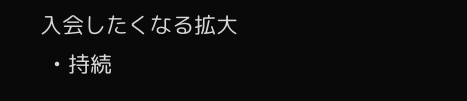入会したくなる拡大
  • 持続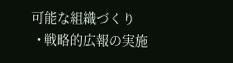可能な組織づくり
  • 戦略的広報の実施